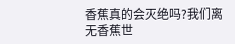香蕉真的会灭绝吗?我们离无香蕉世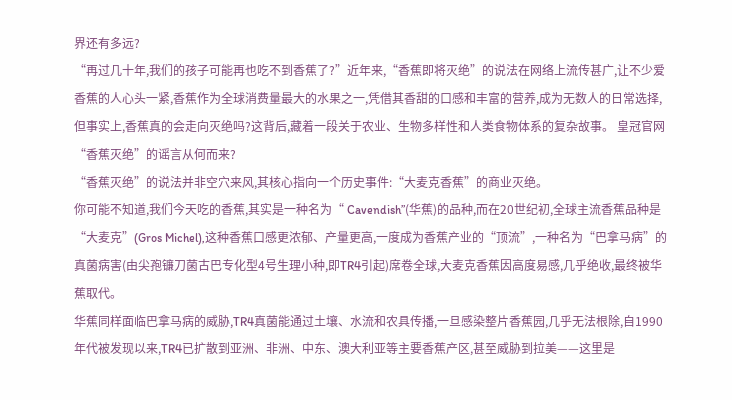界还有多远?
“再过几十年,我们的孩子可能再也吃不到香蕉了?”近年来,“香蕉即将灭绝”的说法在网络上流传甚广,让不少爱香蕉的人心头一紧,香蕉作为全球消费量最大的水果之一,凭借其香甜的口感和丰富的营养,成为无数人的日常选择,但事实上,香蕉真的会走向灭绝吗?这背后,藏着一段关于农业、生物多样性和人类食物体系的复杂故事。 皇冠官网
“香蕉灭绝”的谣言从何而来?
“香蕉灭绝”的说法并非空穴来风,其核心指向一个历史事件:“大麦克香蕉”的商业灭绝。
你可能不知道,我们今天吃的香蕉,其实是一种名为“ Cavendish”(华蕉)的品种,而在20世纪初,全球主流香蕉品种是“大麦克”(Gros Michel),这种香蕉口感更浓郁、产量更高,一度成为香蕉产业的“顶流”,一种名为“巴拿马病”的真菌病害(由尖孢镰刀菌古巴专化型4号生理小种,即TR4引起)席卷全球,大麦克香蕉因高度易感,几乎绝收,最终被华蕉取代。
华蕉同样面临巴拿马病的威胁,TR4真菌能通过土壤、水流和农具传播,一旦感染整片香蕉园,几乎无法根除,自1990年代被发现以来,TR4已扩散到亚洲、非洲、中东、澳大利亚等主要香蕉产区,甚至威胁到拉美——这里是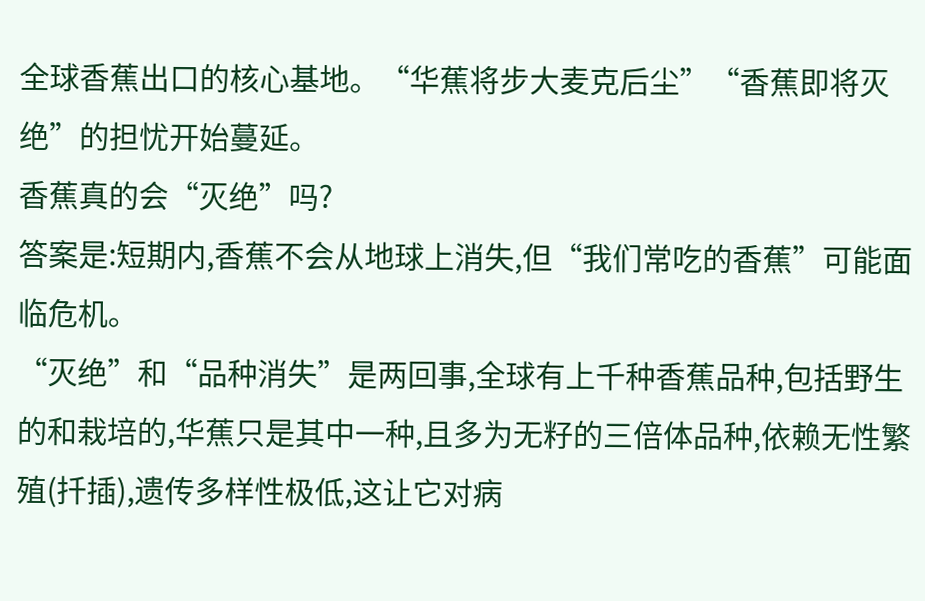全球香蕉出口的核心基地。“华蕉将步大麦克后尘”“香蕉即将灭绝”的担忧开始蔓延。
香蕉真的会“灭绝”吗?
答案是:短期内,香蕉不会从地球上消失,但“我们常吃的香蕉”可能面临危机。
“灭绝”和“品种消失”是两回事,全球有上千种香蕉品种,包括野生的和栽培的,华蕉只是其中一种,且多为无籽的三倍体品种,依赖无性繁殖(扦插),遗传多样性极低,这让它对病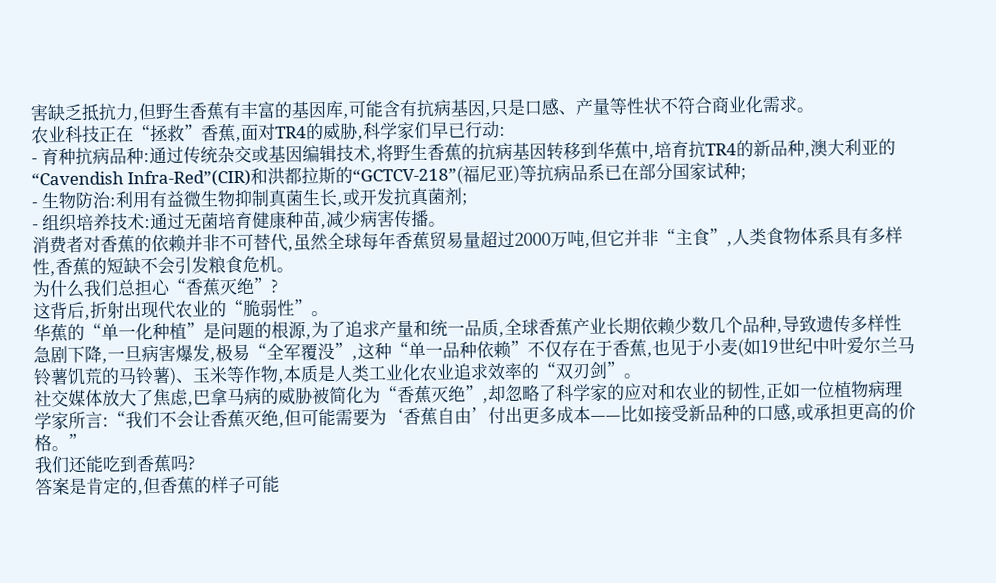害缺乏抵抗力,但野生香蕉有丰富的基因库,可能含有抗病基因,只是口感、产量等性状不符合商业化需求。
农业科技正在“拯救”香蕉,面对TR4的威胁,科学家们早已行动:
- 育种抗病品种:通过传统杂交或基因编辑技术,将野生香蕉的抗病基因转移到华蕉中,培育抗TR4的新品种,澳大利亚的“Cavendish Infra-Red”(CIR)和洪都拉斯的“GCTCV-218”(福尼亚)等抗病品系已在部分国家试种;
- 生物防治:利用有益微生物抑制真菌生长,或开发抗真菌剂;
- 组织培养技术:通过无菌培育健康种苗,减少病害传播。
消费者对香蕉的依赖并非不可替代,虽然全球每年香蕉贸易量超过2000万吨,但它并非“主食”,人类食物体系具有多样性,香蕉的短缺不会引发粮食危机。
为什么我们总担心“香蕉灭绝”?
这背后,折射出现代农业的“脆弱性”。
华蕉的“单一化种植”是问题的根源,为了追求产量和统一品质,全球香蕉产业长期依赖少数几个品种,导致遗传多样性急剧下降,一旦病害爆发,极易“全军覆没”,这种“单一品种依赖”不仅存在于香蕉,也见于小麦(如19世纪中叶爱尔兰马铃薯饥荒的马铃薯)、玉米等作物,本质是人类工业化农业追求效率的“双刃剑”。
社交媒体放大了焦虑,巴拿马病的威胁被简化为“香蕉灭绝”,却忽略了科学家的应对和农业的韧性,正如一位植物病理学家所言:“我们不会让香蕉灭绝,但可能需要为‘香蕉自由’付出更多成本——比如接受新品种的口感,或承担更高的价格。”
我们还能吃到香蕉吗?
答案是肯定的,但香蕉的样子可能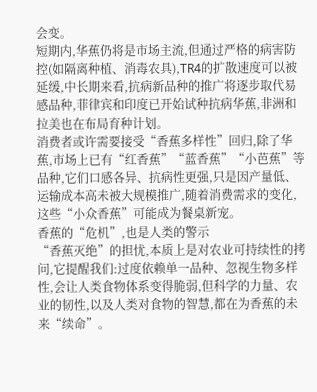会变。
短期内,华蕉仍将是市场主流,但通过严格的病害防控(如隔离种植、消毒农具),TR4的扩散速度可以被延缓,中长期来看,抗病新品种的推广将逐步取代易感品种,菲律宾和印度已开始试种抗病华蕉,非洲和拉美也在布局育种计划。
消费者或许需要接受“香蕉多样性”回归,除了华蕉,市场上已有“红香蕉”“蓝香蕉”“小芭蕉”等品种,它们口感各异、抗病性更强,只是因产量低、运输成本高未被大规模推广,随着消费需求的变化,这些“小众香蕉”可能成为餐桌新宠。
香蕉的“危机”,也是人类的警示
“香蕉灭绝”的担忧,本质上是对农业可持续性的拷问,它提醒我们:过度依赖单一品种、忽视生物多样性,会让人类食物体系变得脆弱,但科学的力量、农业的韧性,以及人类对食物的智慧,都在为香蕉的未来“续命”。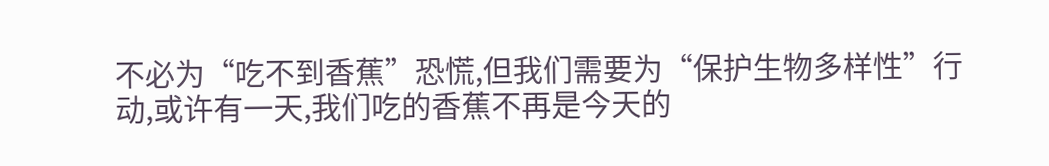不必为“吃不到香蕉”恐慌,但我们需要为“保护生物多样性”行动,或许有一天,我们吃的香蕉不再是今天的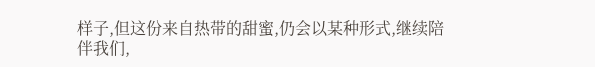样子,但这份来自热带的甜蜜,仍会以某种形式,继续陪伴我们,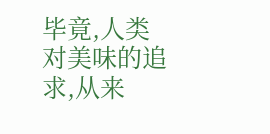毕竟,人类对美味的追求,从来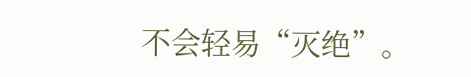不会轻易“灭绝”。